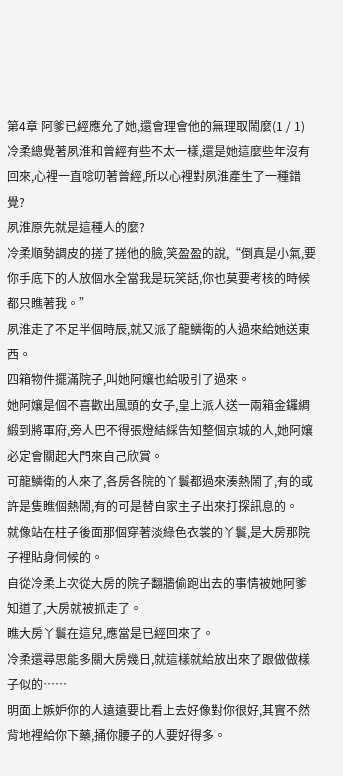第4章 阿爹已經應允了她,還會理會他的無理取鬧麼(1 / 1)
冷柔總覺著夙淮和曾經有些不太一樣,還是她這麼些年沒有回來,心裡一直唸叨著曾經,所以心裡對夙淮產生了一種錯覺?
夙淮原先就是這種人的麼?
冷柔順勢調皮的搓了搓他的臉,笑盈盈的說,“倒真是小氣,要你手底下的人放個水全當我是玩笑話,你也莫要考核的時候都只瞧著我。”
夙淮走了不足半個時辰,就又派了龍鱗衛的人過來給她送東西。
四箱物件擺滿院子,叫她阿孃也給吸引了過來。
她阿孃是個不喜歡出風頭的女子,皇上派人送一兩箱金鑼綢緞到將軍府,旁人巴不得張燈結綵告知整個京城的人,她阿孃必定會關起大門來自己欣賞。
可龍鱗衛的人來了,各房各院的丫鬟都過來湊熱鬧了,有的或許是隻瞧個熱鬧,有的可是替自家主子出來打探訊息的。
就像站在柱子後面那個穿著淡綠色衣裳的丫鬟,是大房那院子裡貼身伺候的。
自從冷柔上次從大房的院子翻牆偷跑出去的事情被她阿爹知道了,大房就被抓走了。
瞧大房丫鬟在這兒,應當是已經回來了。
冷柔還尋思能多關大房幾日,就這樣就給放出來了跟做做樣子似的……
明面上嫉妒你的人遠遠要比看上去好像對你很好,其實不然背地裡給你下藥,捅你腰子的人要好得多。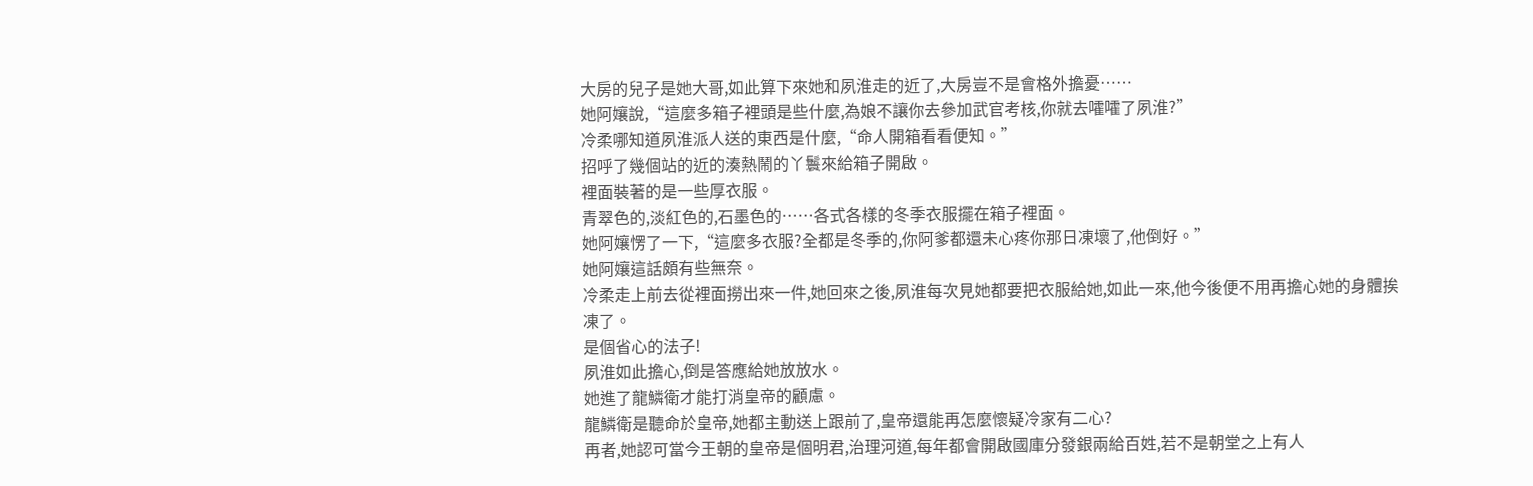大房的兒子是她大哥,如此算下來她和夙淮走的近了,大房豈不是會格外擔憂……
她阿孃說,“這麼多箱子裡頭是些什麼,為娘不讓你去參加武官考核,你就去嚯嚯了夙淮?”
冷柔哪知道夙淮派人送的東西是什麼,“命人開箱看看便知。”
招呼了幾個站的近的湊熱鬧的丫鬟來給箱子開啟。
裡面裝著的是一些厚衣服。
青翠色的,淡紅色的,石墨色的……各式各樣的冬季衣服擺在箱子裡面。
她阿孃愣了一下,“這麼多衣服?全都是冬季的,你阿爹都還未心疼你那日凍壞了,他倒好。”
她阿孃這話頗有些無奈。
冷柔走上前去從裡面撈出來一件,她回來之後,夙淮每次見她都要把衣服給她,如此一來,他今後便不用再擔心她的身體挨凍了。
是個省心的法子!
夙淮如此擔心,倒是答應給她放放水。
她進了龍鱗衛才能打消皇帝的顧慮。
龍鱗衛是聽命於皇帝,她都主動送上跟前了,皇帝還能再怎麼懷疑冷家有二心?
再者,她認可當今王朝的皇帝是個明君,治理河道,每年都會開啟國庫分發銀兩給百姓,若不是朝堂之上有人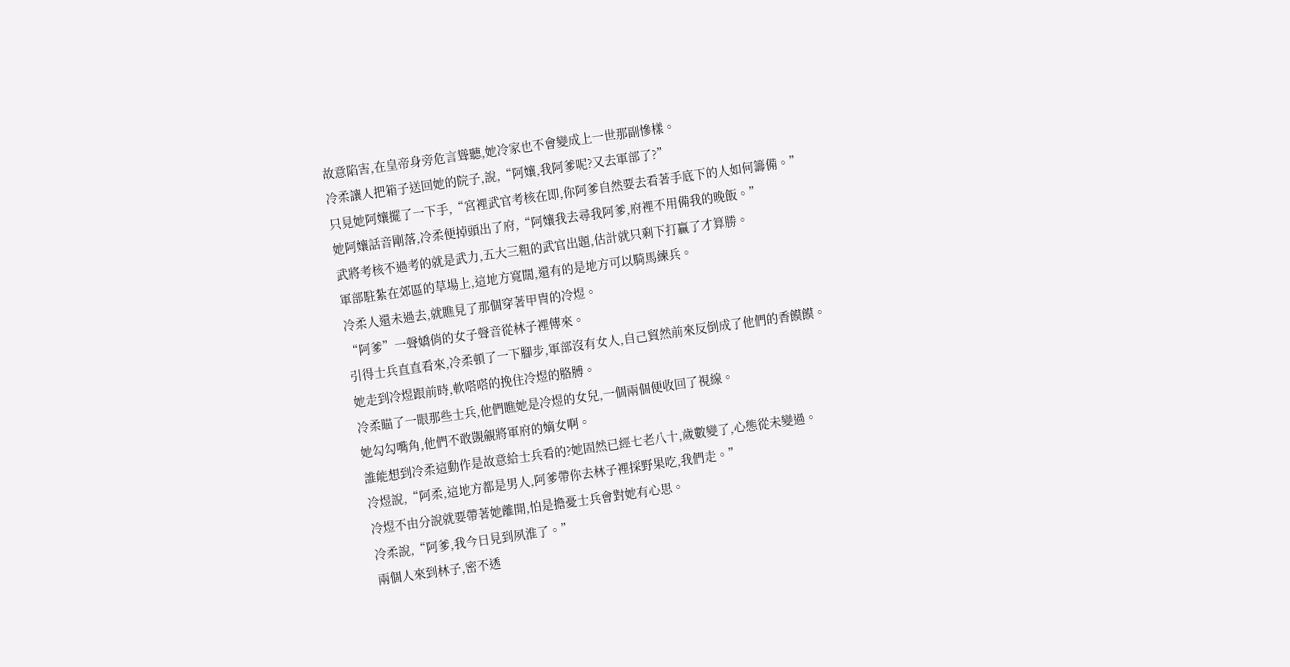故意陷害,在皇帝身旁危言聳聽,她冷家也不會變成上一世那副慘樣。
冷柔讓人把箱子送回她的院子,說,“阿孃,我阿爹呢?又去軍部了?”
只見她阿孃擺了一下手,“宮裡武官考核在即,你阿爹自然要去看著手底下的人如何籌備。”
她阿孃話音剛落,冷柔便掉頭出了府,“阿孃我去尋我阿爹,府裡不用備我的晚飯。”
武將考核不過考的就是武力,五大三粗的武官出題,估計就只剩下打贏了才算勝。
軍部駐紮在郊區的草場上,這地方寬闊,還有的是地方可以騎馬練兵。
冷柔人還未過去,就瞧見了那個穿著甲冑的冷煜。
“阿爹”一聲嬌俏的女子聲音從林子裡傳來。
引得士兵直直看來,冷柔頓了一下腳步,軍部沒有女人,自己貿然前來反倒成了他們的香饃饃。
她走到冷煜跟前時,軟嗒嗒的挽住冷煜的胳膊。
冷柔瞄了一眼那些士兵,他們瞧她是冷煜的女兒,一個兩個便收回了視線。
她勾勾嘴角,他們不敢覬覦將軍府的嫡女啊。
誰能想到冷柔這動作是故意給士兵看的?她固然已經七老八十,歲數變了,心態從未變過。
冷煜說,“阿柔,這地方都是男人,阿爹帶你去林子裡採野果吃,我們走。”
冷煜不由分說就要帶著她離開,怕是擔憂士兵會對她有心思。
冷柔說,“阿爹,我今日見到夙淮了。”
兩個人來到林子,密不透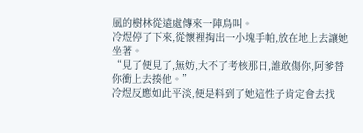風的樹林從遠處傳來一陣鳥叫。
冷煜停了下來,從懷裡掏出一小塊手帕,放在地上去讓她坐著。
“見了便見了,無妨,大不了考核那日,誰敢傷你,阿爹替你衝上去揍他。”
冷煜反應如此平淡,便是料到了她這性子肯定會去找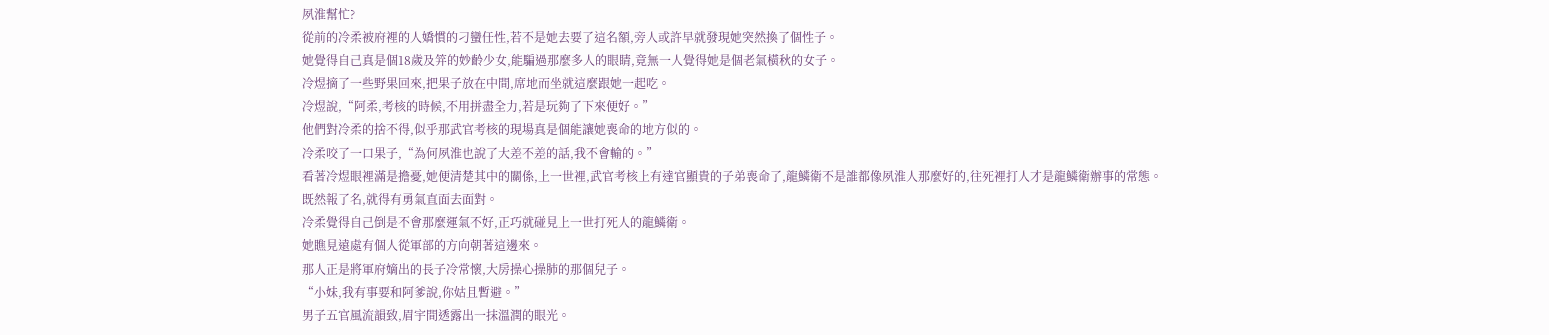夙淮幫忙?
從前的冷柔被府裡的人嬌慣的刁蠻任性,若不是她去要了這名額,旁人或許早就發現她突然換了個性子。
她覺得自己真是個18歲及笄的妙齡少女,能騙過那麼多人的眼睛,竟無一人覺得她是個老氣橫秋的女子。
冷煜摘了一些野果回來,把果子放在中間,席地而坐就這麼跟她一起吃。
冷煜說,“阿柔,考核的時候,不用拼盡全力,若是玩夠了下來便好。”
他們對冷柔的捨不得,似乎那武官考核的現場真是個能讓她喪命的地方似的。
冷柔咬了一口果子,“為何夙淮也說了大差不差的話,我不會輸的。”
看著冷煜眼裡滿是擔憂,她便清楚其中的關係,上一世裡,武官考核上有達官顯貴的子弟喪命了,龍鱗衛不是誰都像夙淮人那麼好的,往死裡打人才是龍鱗衛辦事的常態。
既然報了名,就得有勇氣直面去面對。
冷柔覺得自己倒是不會那麼運氣不好,正巧就碰見上一世打死人的龍鱗衛。
她瞧見遠處有個人從軍部的方向朝著這邊來。
那人正是將軍府嫡出的長子冷常懷,大房操心操肺的那個兒子。
“小妹,我有事要和阿爹說,你姑且暫避。”
男子五官風流韻致,眉宇間透露出一抹溫潤的眼光。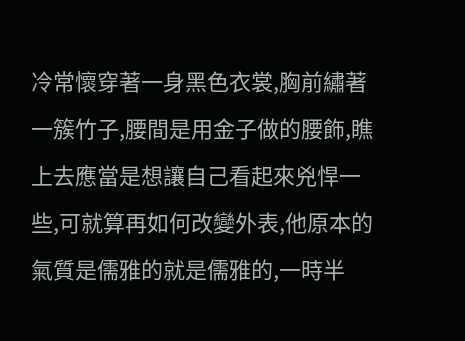冷常懷穿著一身黑色衣裳,胸前繡著一簇竹子,腰間是用金子做的腰飾,瞧上去應當是想讓自己看起來兇悍一些,可就算再如何改變外表,他原本的氣質是儒雅的就是儒雅的,一時半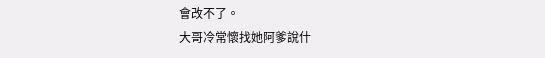會改不了。
大哥冷常懷找她阿爹說什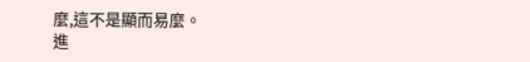麼,這不是顯而易麼。
進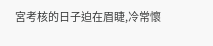宮考核的日子迫在眉睫,冷常懷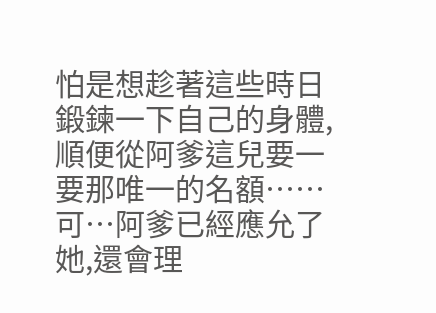怕是想趁著這些時日鍛鍊一下自己的身體,順便從阿爹這兒要一要那唯一的名額……
可…阿爹已經應允了她,還會理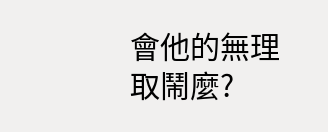會他的無理取鬧麼?